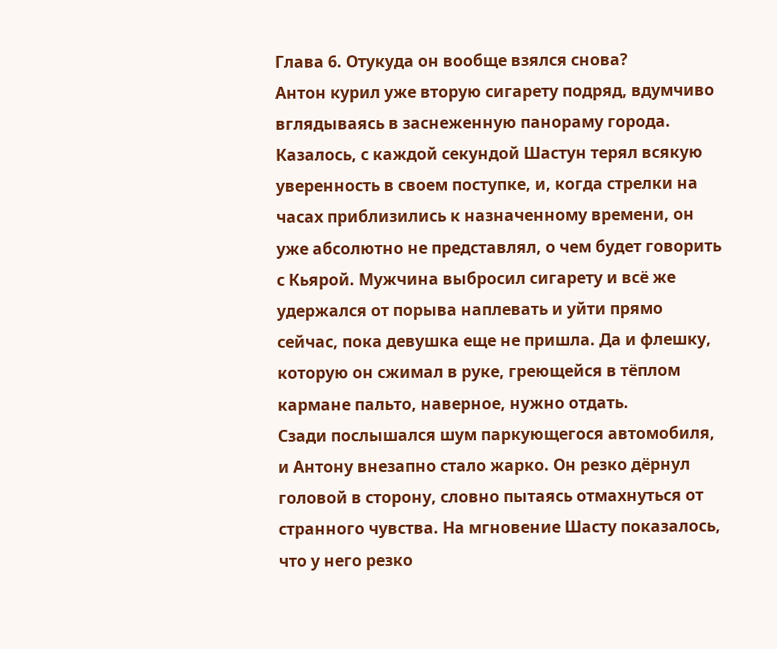Глава 6. Отукуда он вообще взялся снова?
Антон курил уже вторую сигарету подряд, вдумчиво вглядываясь в заснеженную панораму города. Казалось, с каждой секундой Шастун терял всякую уверенность в своем поступке, и, когда стрелки на часах приблизились к назначенному времени, он уже абсолютно не представлял, о чем будет говорить с Кьярой. Мужчина выбросил сигарету и всё же удержался от порыва наплевать и уйти прямо сейчас, пока девушка еще не пришла. Да и флешку, которую он сжимал в руке, греющейся в тёплом кармане пальто, наверное, нужно отдать.
Сзади послышался шум паркующегося автомобиля, и Антону внезапно стало жарко. Он резко дёрнул головой в сторону, словно пытаясь отмахнуться от странного чувства. На мгновение Шасту показалось, что у него резко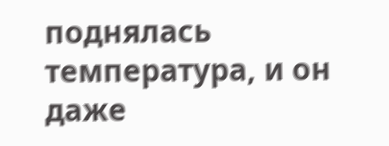поднялась температура, и он даже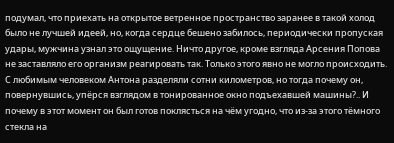подумал, что приехать на открытое ветренное пространство заранее в такой холод было не лучшей идеей, но, когда сердце бешено забилось, периодически пропуская удары, мужчина узнал это ощущение. Ничто другое, кроме взгляда Арсения Попова не заставляло его организм реагировать так. Только этого явно не могло происходить. С любимым человеком Антона разделяли сотни километров, но тогда почему он, повернувшись, упёрся взглядом в тонированное окно подъехавшей машины?.. И почему в этот момент он был готов поклясться на чём угодно, что из-за этого тёмного стекла на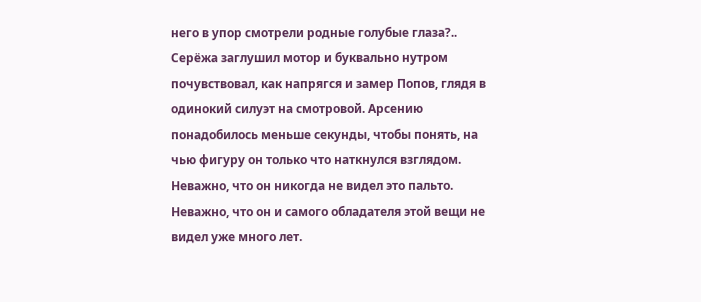него в упор смотрели родные голубые глаза?..
Серёжа заглушил мотор и буквально нутром почувствовал, как напрягся и замер Попов, глядя в одинокий силуэт на смотровой. Арсению понадобилось меньше секунды, чтобы понять, на чью фигуру он только что наткнулся взглядом.
Неважно, что он никогда не видел это пальто.
Неважно, что он и самого обладателя этой вещи не видел уже много лет.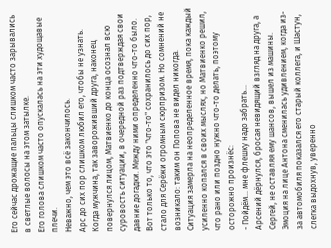Его сейчас дрожащие пальцы слишком часто зарывались в светлые волосы на этом затылке.
Его голова слишком часто опускалась на эти худощавые плечи.
Неважно, чем это всё закончилось.
Арс до сих пор слишком любил его, чтобы не узнать.
Когда мужчина, так завороживший друга, наконец повернулся лицом, Матвиенко до конца осознал всю суровость ситуации, в очередной раз подтверждая свои давние догадки. Между ними определенно что-то было. Вот только то, что это "что-то" сохранилось до сих пор, стало для Серёжи огромным сюрпризом. Но сомнений не возникало: таким он Попова не видел никогда.
Ситуация замерла на неопределенное время, пока каждый усиленно копался в своих мыслях, но Матвиенко решил, что рано или поздно нужно что-то делать, поэтому осторожно произнёс:
- Пойдём... мне флешку надо забрать...
Арсений дёрнулся, бросая невидящий взгляд на друга, а Сергей, не оставляя ему шансов, вышел из машины.
Эмоция на лице Антона сменилась удивлением, когда из-за автомобиля показался его старый коллега, и Шастун, слегка выдохнув, уверенно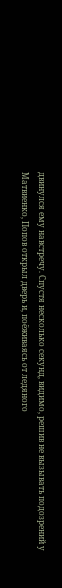двинулся ему навстречу. Спустя несколько секунд, видимо, решив не вызывать подозрений у Матвиенко, Попов открыл дверь и, поёживаясь от ледяного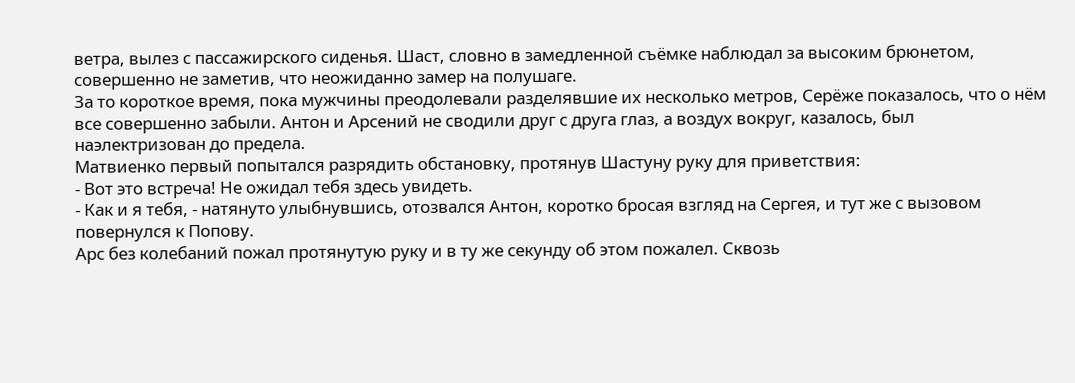ветра, вылез с пассажирского сиденья. Шаст, словно в замедленной съёмке наблюдал за высоким брюнетом, совершенно не заметив, что неожиданно замер на полушаге.
За то короткое время, пока мужчины преодолевали разделявшие их несколько метров, Серёже показалось, что о нём все совершенно забыли. Антон и Арсений не сводили друг с друга глаз, а воздух вокруг, казалось, был наэлектризован до предела.
Матвиенко первый попытался разрядить обстановку, протянув Шастуну руку для приветствия:
- Вот это встреча! Не ожидал тебя здесь увидеть.
- Как и я тебя, - натянуто улыбнувшись, отозвался Антон, коротко бросая взгляд на Сергея, и тут же с вызовом повернулся к Попову.
Арс без колебаний пожал протянутую руку и в ту же секунду об этом пожалел. Сквозь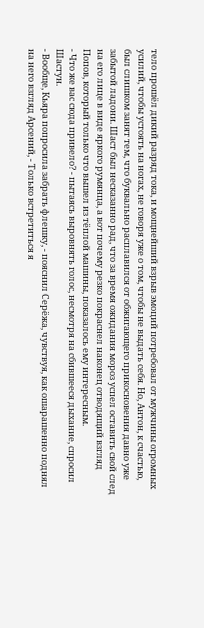тело прошёл дикий разряд тока, и мощнейший взрыв эмоций потребовал от мужчины огромных усилий, чтобы устоять на ногах, не говоря уже о том, чтобы не выдать себя. Но, Антон, к счастью, был слишком занят тем, что буквально расплавился от обжигающего прикосновения давно уже забытой ладони. Шаст был несказанно рад, что за время ожидания мороз успел оставить свой след на его лице в виде яркого румянца, а вот почему резко покраснел наконец отводящий взгляд Попов, который только что вышел из тёплой машины, показалось ему интересным.
- Что же вас сюда привело? - пытаясь выровнять голос, несмотря на сбившееся дыхание, спросил Шастун.
- Вообще, Кьяра попросила забрать флешку, - пояснил Серёжа, чувствуя, как ошарашенно поднял на него взгляд Арсений, - Только встретиться я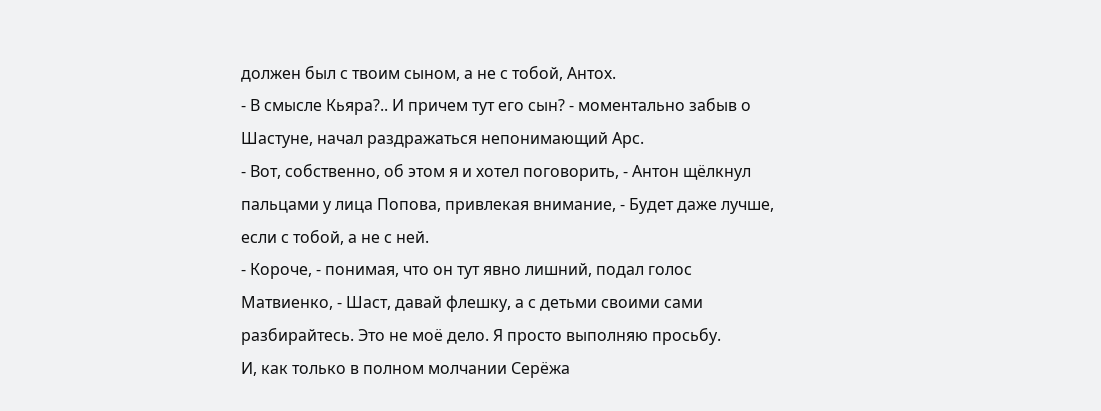должен был с твоим сыном, а не с тобой, Антох.
- В смысле Кьяра?.. И причем тут его сын? - моментально забыв о Шастуне, начал раздражаться непонимающий Арс.
- Вот, собственно, об этом я и хотел поговорить, - Антон щёлкнул пальцами у лица Попова, привлекая внимание, - Будет даже лучше, если с тобой, а не с ней.
- Короче, - понимая, что он тут явно лишний, подал голос Матвиенко, - Шаст, давай флешку, а с детьми своими сами разбирайтесь. Это не моё дело. Я просто выполняю просьбу.
И, как только в полном молчании Серёжа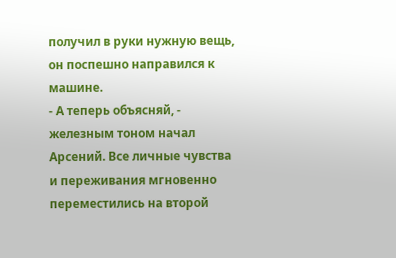получил в руки нужную вещь, он поспешно направился к машине.
- А теперь объясняй, - железным тоном начал Арсений. Все личные чувства и переживания мгновенно переместились на второй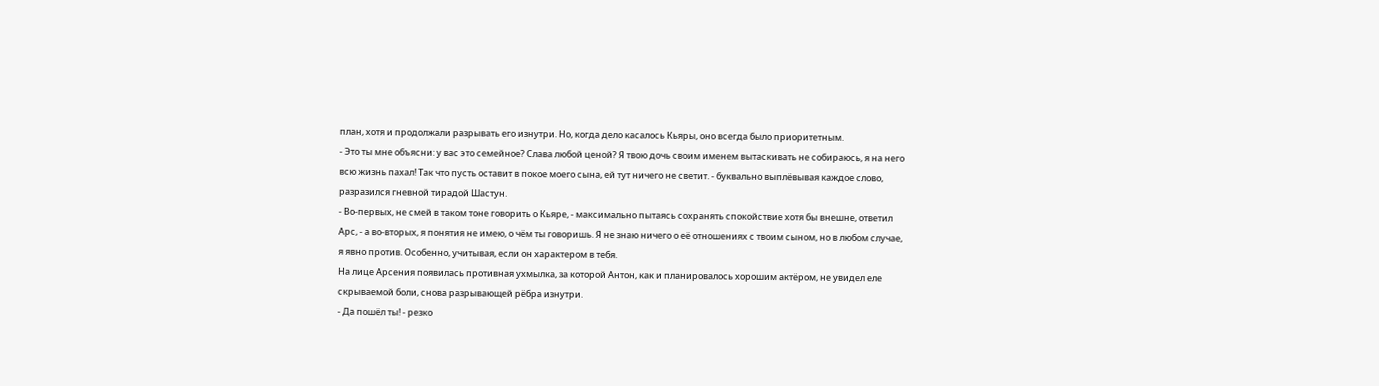план, хотя и продолжали разрывать его изнутри. Но, когда дело касалось Кьяры, оно всегда было приоритетным.
- Это ты мне объясни: у вас это семейное? Слава любой ценой? Я твою дочь своим именем вытаскивать не собираюсь, я на него всю жизнь пахал! Так что пусть оставит в покое моего сына, ей тут ничего не светит. - буквально выплёвывая каждое слово, разразился гневной тирадой Шастун.
- Во-первых, не смей в таком тоне говорить о Кьяре, - максимально пытаясь сохранять спокойствие хотя бы внешне, ответил Арс, - а во-вторых, я понятия не имею, о чём ты говоришь. Я не знаю ничего о её отношениях с твоим сыном, но в любом случае, я явно против. Особенно, учитывая, если он характером в тебя.
На лице Арсения появилась противная ухмылка, за которой Антон, как и планировалось хорошим актёром, не увидел еле скрываемой боли, снова разрывающей рёбра изнутри.
- Да пошёл ты! - резко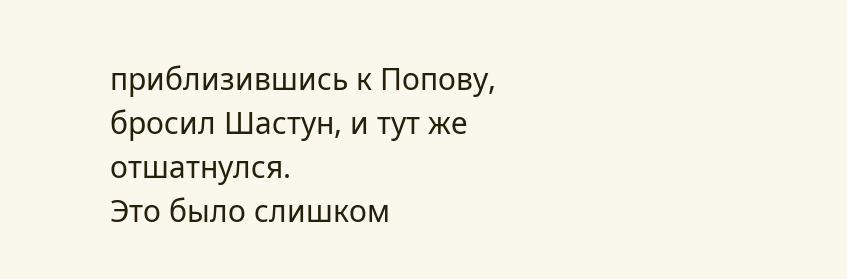приблизившись к Попову, бросил Шастун, и тут же отшатнулся.
Это было слишком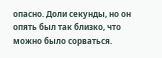опасно. Доли секунды, но он опять был так близко, что можно было сорваться.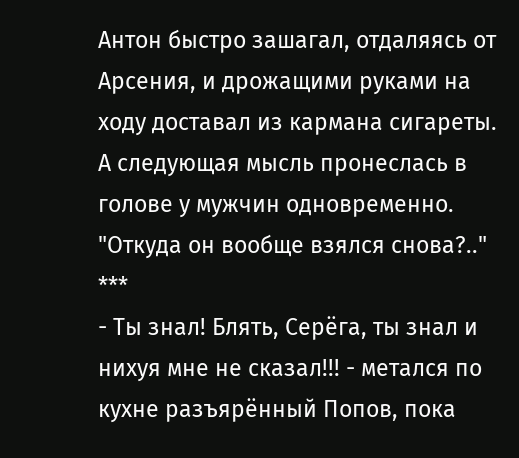Антон быстро зашагал, отдаляясь от Арсения, и дрожащими руками на ходу доставал из кармана сигареты. А следующая мысль пронеслась в голове у мужчин одновременно.
"Откуда он вообще взялся снова?.."
***
- Ты знал! Блять, Серёга, ты знал и нихуя мне не сказал!!! - метался по кухне разъярённый Попов, пока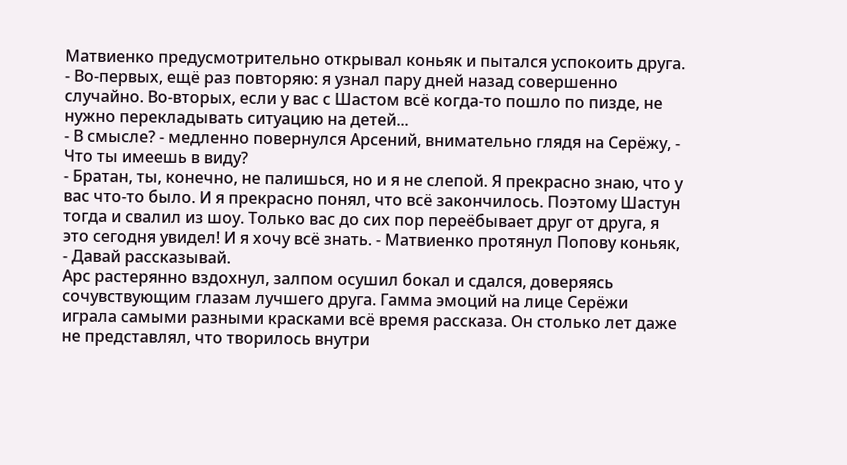Матвиенко предусмотрительно открывал коньяк и пытался успокоить друга.
- Во-первых, ещё раз повторяю: я узнал пару дней назад совершенно случайно. Во-вторых, если у вас с Шастом всё когда-то пошло по пизде, не нужно перекладывать ситуацию на детей...
- В смысле? - медленно повернулся Арсений, внимательно глядя на Серёжу, - Что ты имеешь в виду?
- Братан, ты, конечно, не палишься, но и я не слепой. Я прекрасно знаю, что у вас что-то было. И я прекрасно понял, что всё закончилось. Поэтому Шастун тогда и свалил из шоу. Только вас до сих пор переёбывает друг от друга, я это сегодня увидел! И я хочу всё знать. - Матвиенко протянул Попову коньяк, - Давай рассказывай.
Арс растерянно вздохнул, залпом осушил бокал и сдался, доверяясь сочувствующим глазам лучшего друга. Гамма эмоций на лице Серёжи играла самыми разными красками всё время рассказа. Он столько лет даже не представлял, что творилось внутри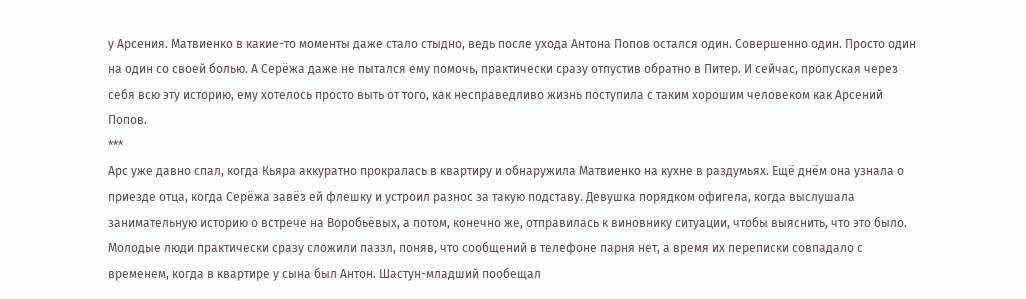у Арсения. Матвиенко в какие-то моменты даже стало стыдно, ведь после ухода Антона Попов остался один. Совершенно один. Просто один на один со своей болью. А Серёжа даже не пытался ему помочь, практически сразу отпустив обратно в Питер. И сейчас, пропуская через себя всю эту историю, ему хотелось просто выть от того, как несправедливо жизнь поступила с таким хорошим человеком как Арсений Попов.
***
Арс уже давно спал, когда Кьяра аккуратно прокралась в квартиру и обнаружила Матвиенко на кухне в раздумьях. Ещё днём она узнала о приезде отца, когда Серёжа завёз ей флешку и устроил разнос за такую подставу. Девушка порядком офигела, когда выслушала занимательную историю о встрече на Воробьёвых, а потом, конечно же, отправилась к виновнику ситуации, чтобы выяснить, что это было. Молодые люди практически сразу сложили паззл, поняв, что сообщений в телефоне парня нет, а время их переписки совпадало с временем, когда в квартире у сына был Антон. Шастун-младший пообещал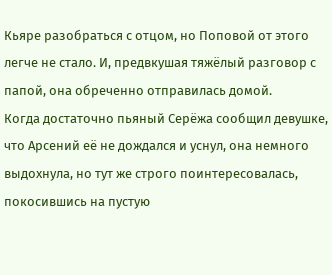Кьяре разобраться с отцом, но Поповой от этого легче не стало. И, предвкушая тяжёлый разговор с папой, она обреченно отправилась домой.
Когда достаточно пьяный Серёжа сообщил девушке, что Арсений её не дождался и уснул, она немного выдохнула, но тут же строго поинтересовалась, покосившись на пустую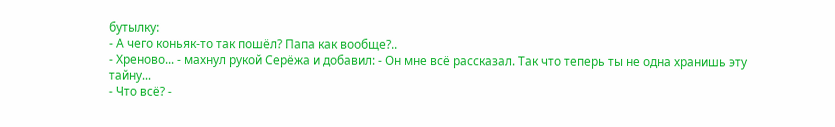бутылку:
- А чего коньяк-то так пошёл? Папа как вообще?..
- Хреново... - махнул рукой Серёжа и добавил: - Он мне всё рассказал. Так что теперь ты не одна хранишь эту тайну...
- Что всё? -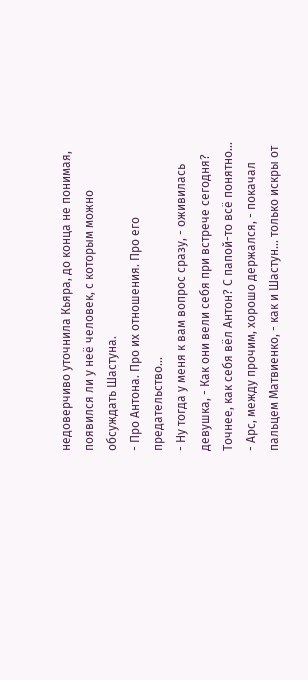недоверчиво уточнила Кьяра, до конца не понимая, появился ли у неё человек, с которым можно обсуждать Шастуна.
- Про Антона. Про их отношения. Про его предательство...
- Ну тогда у меня к вам вопрос сразу, - оживилась девушка, - Как они вели себя при встрече сегодня? Точнее, как себя вёл Антон? С папой-то всё понятно...
- Арс, между прочим, хорошо держался, - покачал пальцем Матвиенко, - как и Шастун... только искры от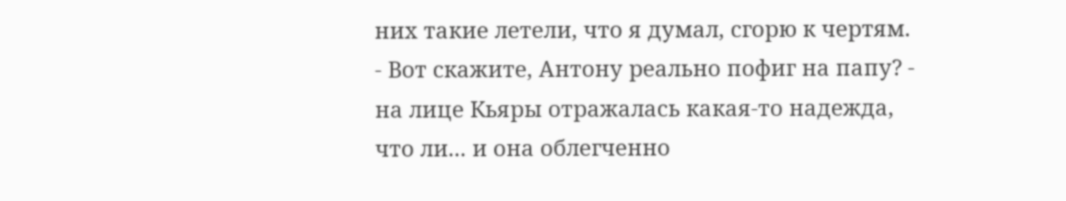них такие летели, что я думал, сгорю к чертям.
- Вот скажите, Антону реально пофиг на папу? - на лице Кьяры отражалась какая-то надежда, что ли... и она облегченно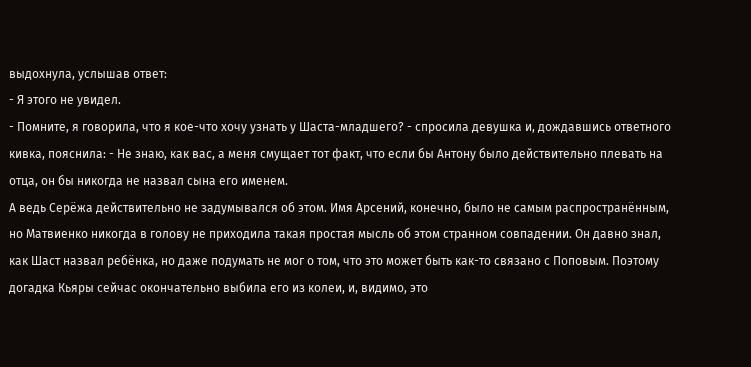выдохнула, услышав ответ:
- Я этого не увидел.
- Помните, я говорила, что я кое-что хочу узнать у Шаста-младшего? - спросила девушка и, дождавшись ответного кивка, пояснила: - Не знаю, как вас, а меня смущает тот факт, что если бы Антону было действительно плевать на отца, он бы никогда не назвал сына его именем.
А ведь Серёжа действительно не задумывался об этом. Имя Арсений, конечно, было не самым распространённым, но Матвиенко никогда в голову не приходила такая простая мысль об этом странном совпадении. Он давно знал, как Шаст назвал ребёнка, но даже подумать не мог о том, что это может быть как-то связано с Поповым. Поэтому догадка Кьяры сейчас окончательно выбила его из колеи, и, видимо, это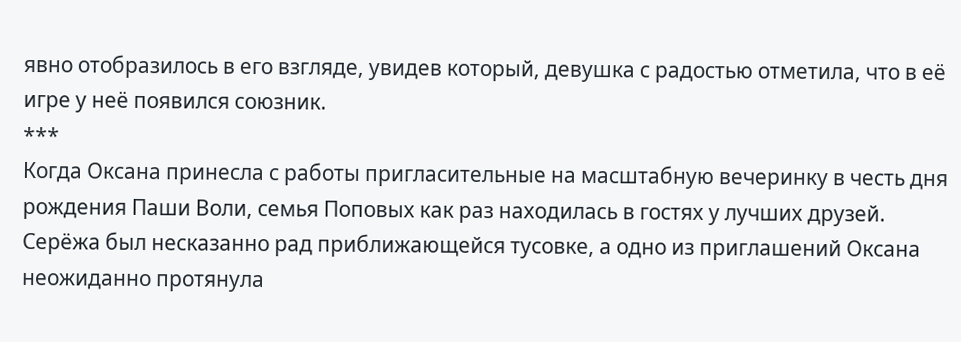явно отобразилось в его взгляде, увидев который, девушка с радостью отметила, что в её игре у неё появился союзник.
***
Когда Оксана принесла с работы пригласительные на масштабную вечеринку в честь дня рождения Паши Воли, семья Поповых как раз находилась в гостях у лучших друзей. Серёжа был несказанно рад приближающейся тусовке, а одно из приглашений Оксана неожиданно протянула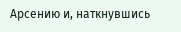Арсению и, наткнувшись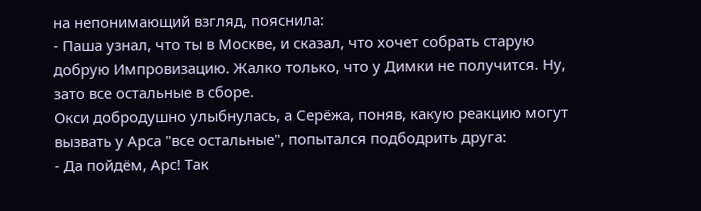на непонимающий взгляд, пояснила:
- Паша узнал, что ты в Москве, и сказал, что хочет собрать старую добрую Импровизацию. Жалко только, что у Димки не получится. Ну, зато все остальные в сборе.
Окси добродушно улыбнулась, а Серёжа, поняв, какую реакцию могут вызвать у Арса "все остальные", попытался подбодрить друга:
- Да пойдём, Арс! Так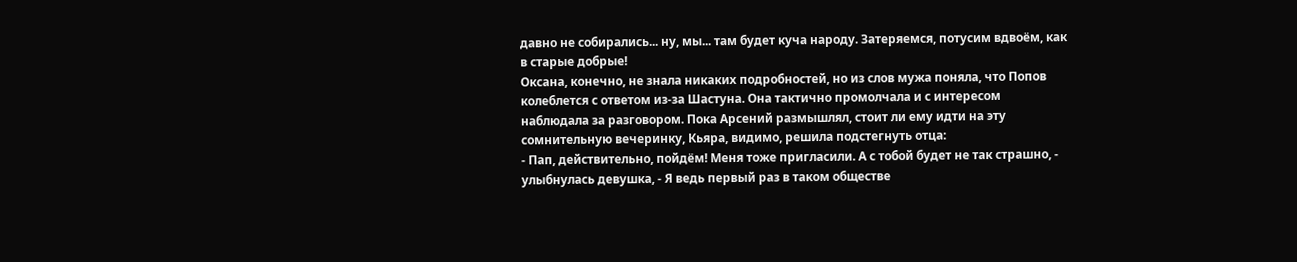давно не собирались... ну, мы... там будет куча народу. Затеряемся, потусим вдвоём, как в старые добрые!
Оксана, конечно, не знала никаких подробностей, но из слов мужа поняла, что Попов колеблется с ответом из-за Шастуна. Она тактично промолчала и с интересом наблюдала за разговором. Пока Арсений размышлял, стоит ли ему идти на эту сомнительную вечеринку, Кьяра, видимо, решила подстегнуть отца:
- Пап, действительно, пойдём! Меня тоже пригласили. А с тобой будет не так страшно, - улыбнулась девушка, - Я ведь первый раз в таком обществе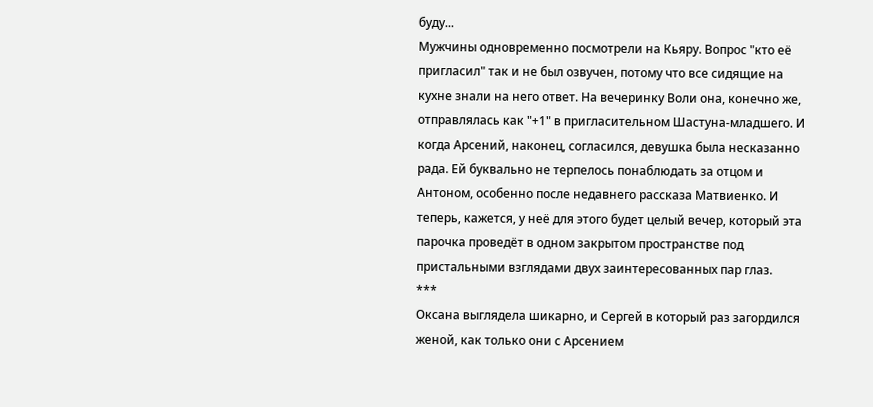буду...
Мужчины одновременно посмотрели на Кьяру. Вопрос "кто её пригласил" так и не был озвучен, потому что все сидящие на кухне знали на него ответ. На вечеринку Воли она, конечно же, отправлялась как "+1" в пригласительном Шастуна-младшего. И когда Арсений, наконец, согласился, девушка была несказанно рада. Ей буквально не терпелось понаблюдать за отцом и Антоном, особенно после недавнего рассказа Матвиенко. И теперь, кажется, у неё для этого будет целый вечер, который эта парочка проведёт в одном закрытом пространстве под пристальными взглядами двух заинтересованных пар глаз.
***
Оксана выглядела шикарно, и Сергей в который раз загордился женой, как только они с Арсением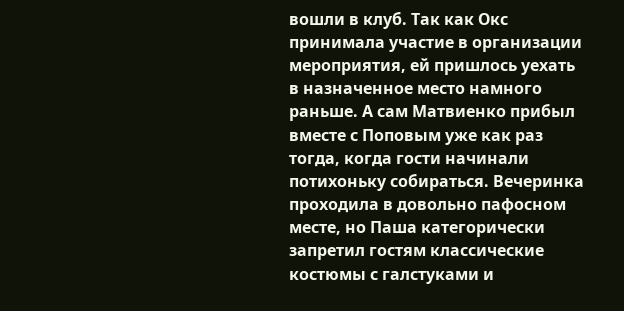вошли в клуб. Так как Окс принимала участие в организации мероприятия, ей пришлось уехать в назначенное место намного раньше. А сам Матвиенко прибыл вместе с Поповым уже как раз тогда, когда гости начинали потихоньку собираться. Вечеринка проходила в довольно пафосном месте, но Паша категорически запретил гостям классические костюмы с галстуками и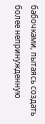бабочками, пытаясь создать более непринужденную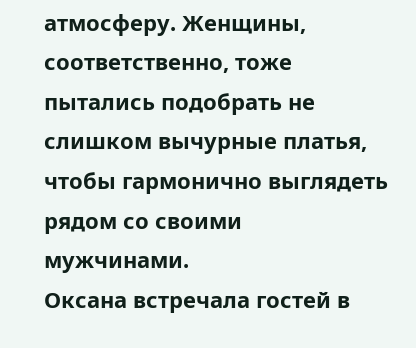атмосферу. Женщины, соответственно, тоже пытались подобрать не слишком вычурные платья, чтобы гармонично выглядеть рядом со своими мужчинами.
Оксана встречала гостей в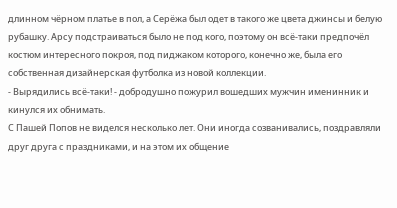длинном чёрном платье в пол, а Серёжа был одет в такого же цвета джинсы и белую рубашку. Арсу подстраиваться было не под кого, поэтому он всё-таки предпочёл костюм интересного покроя, под пиджаком которого, конечно же, была его собственная дизайнерская футболка из новой коллекции.
- Вырядились всё-таки! - добродушно пожурил вошедших мужчин именинник и кинулся их обнимать.
С Пашей Попов не виделся несколько лет. Они иногда созванивались, поздравляли друг друга с праздниками, и на этом их общение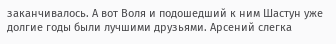заканчивалось. А вот Воля и подошедший к ним Шастун уже долгие годы были лучшими друзьями. Арсений слегка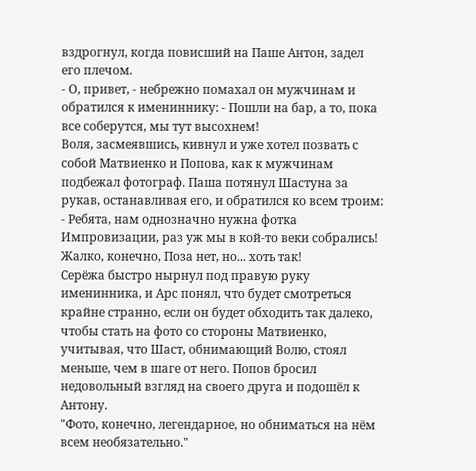вздрогнул, когда повисший на Паше Антон, задел его плечом.
- О, привет, - небрежно помахал он мужчинам и обратился к имениннику: - Пошли на бар, а то, пока все соберутся, мы тут высохнем!
Воля, засмеявшись, кивнул и уже хотел позвать с собой Матвиенко и Попова, как к мужчинам подбежал фотограф. Паша потянул Шастуна за рукав, останавливая его, и обратился ко всем троим:
- Ребята, нам однозначно нужна фотка Импровизации, раз уж мы в кой-то веки собрались! Жалко, конечно, Поза нет, но... хоть так!
Серёжа быстро нырнул под правую руку именинника, и Арс понял, что будет смотреться крайне странно, если он будет обходить так далеко, чтобы стать на фото со стороны Матвиенко, учитывая, что Шаст, обнимающий Волю, стоял меньше, чем в шаге от него. Попов бросил недовольный взгляд на своего друга и подошёл к Антону.
"Фото, конечно, легендарное, но обниматься на нём всем необязательно."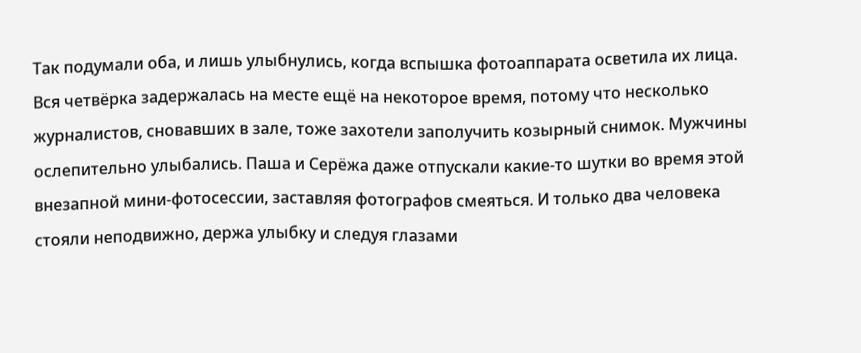Так подумали оба, и лишь улыбнулись, когда вспышка фотоаппарата осветила их лица. Вся четвёрка задержалась на месте ещё на некоторое время, потому что несколько журналистов, сновавших в зале, тоже захотели заполучить козырный снимок. Мужчины ослепительно улыбались. Паша и Серёжа даже отпускали какие-то шутки во время этой внезапной мини-фотосессии, заставляя фотографов смеяться. И только два человека стояли неподвижно, держа улыбку и следуя глазами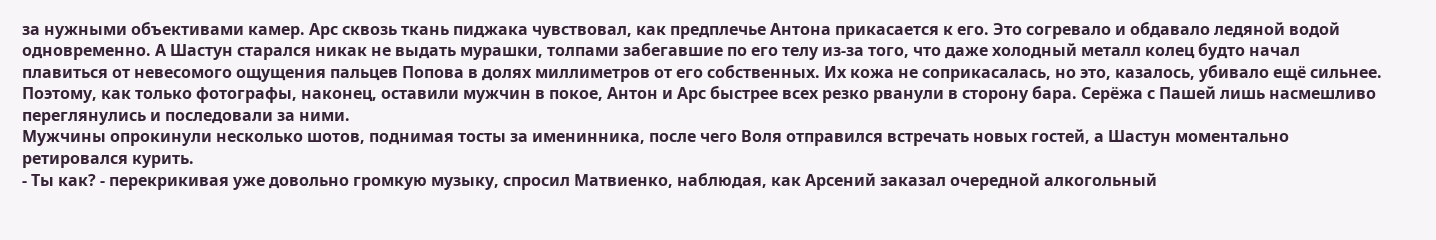за нужными объективами камер. Арс сквозь ткань пиджака чувствовал, как предплечье Антона прикасается к его. Это согревало и обдавало ледяной водой одновременно. А Шастун старался никак не выдать мурашки, толпами забегавшие по его телу из-за того, что даже холодный металл колец будто начал плавиться от невесомого ощущения пальцев Попова в долях миллиметров от его собственных. Их кожа не соприкасалась, но это, казалось, убивало ещё сильнее. Поэтому, как только фотографы, наконец, оставили мужчин в покое, Антон и Арс быстрее всех резко рванули в сторону бара. Серёжа с Пашей лишь насмешливо переглянулись и последовали за ними.
Мужчины опрокинули несколько шотов, поднимая тосты за именинника, после чего Воля отправился встречать новых гостей, а Шастун моментально ретировался курить.
- Ты как? - перекрикивая уже довольно громкую музыку, спросил Матвиенко, наблюдая, как Арсений заказал очередной алкогольный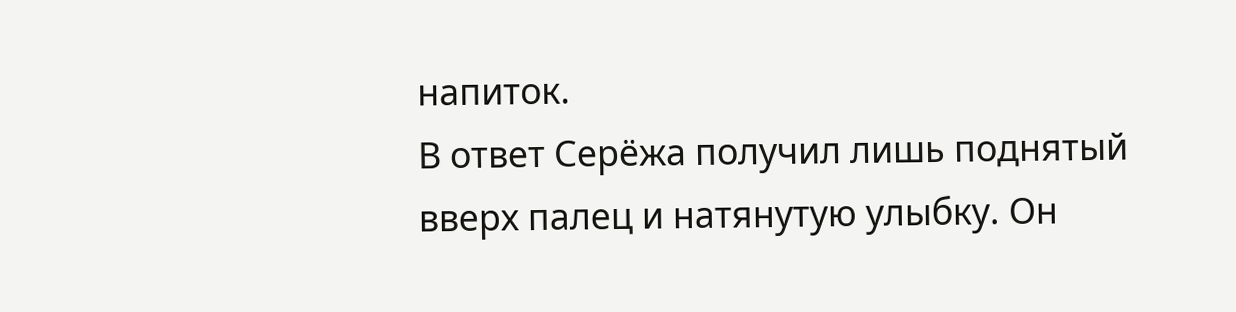напиток.
В ответ Серёжа получил лишь поднятый вверх палец и натянутую улыбку. Он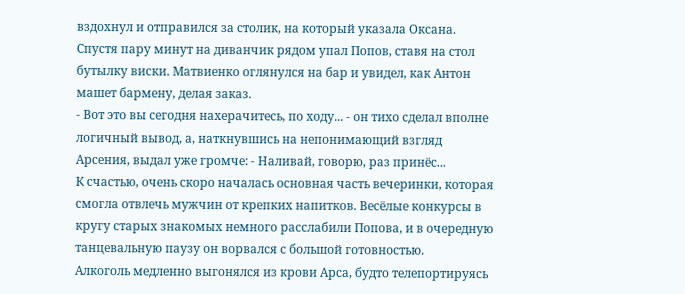вздохнул и отправился за столик, на который указала Оксана. Спустя пару минут на диванчик рядом упал Попов, ставя на стол бутылку виски. Матвиенко оглянулся на бар и увидел, как Антон машет бармену, делая заказ.
- Вот это вы сегодня нахерачитесь, по ходу... - он тихо сделал вполне логичный вывод, а, наткнувшись на непонимающий взгляд Арсения, выдал уже громче: - Наливай, говорю, раз принёс...
К счастью, очень скоро началась основная часть вечеринки, которая смогла отвлечь мужчин от крепких напитков. Весёлые конкурсы в кругу старых знакомых немного расслабили Попова, и в очередную танцевальную паузу он ворвался с большой готовностью.
Алкоголь медленно выгонялся из крови Арса, будто телепортируясь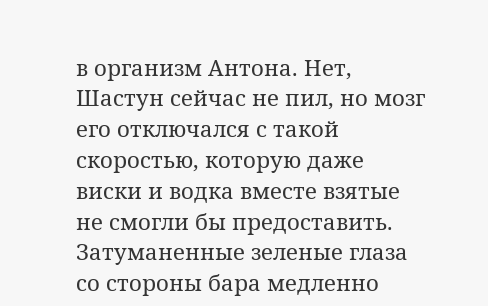в организм Антона. Нет, Шастун сейчас не пил, но мозг его отключался с такой скоростью, которую даже виски и водка вместе взятые не смогли бы предоставить. Затуманенные зеленые глаза со стороны бара медленно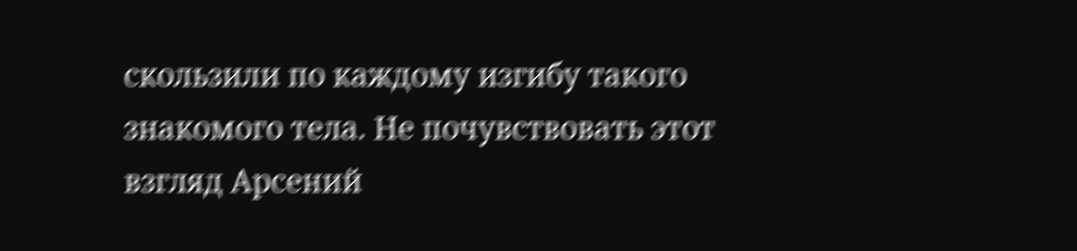скользили по каждому изгибу такого знакомого тела. Не почувствовать этот взгляд Арсений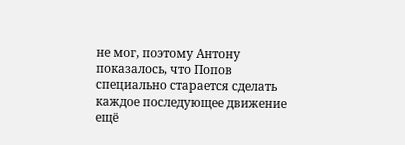не мог, поэтому Антону показалось, что Попов специально старается сделать каждое последующее движение ещё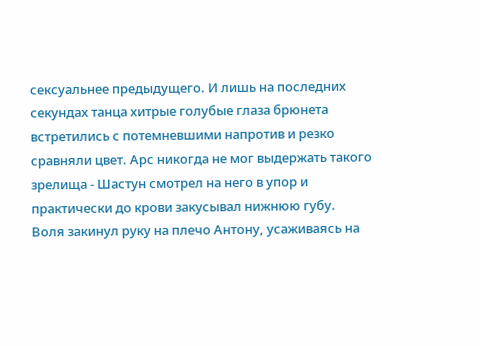сексуальнее предыдущего. И лишь на последних секундах танца хитрые голубые глаза брюнета встретились с потемневшими напротив и резко сравняли цвет. Арс никогда не мог выдержать такого зрелища - Шастун смотрел на него в упор и практически до крови закусывал нижнюю губу.
Воля закинул руку на плечо Антону, усаживаясь на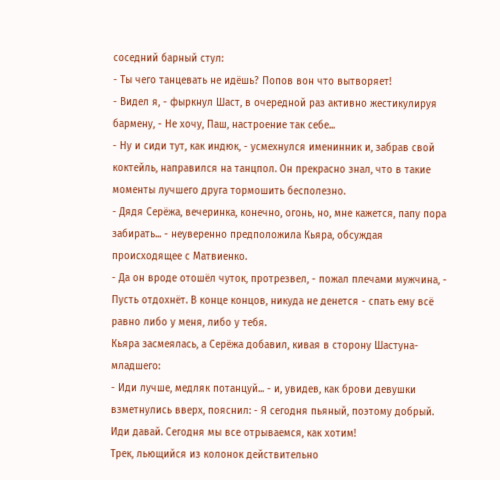соседний барный стул:
- Ты чего танцевать не идёшь? Попов вон что вытворяет!
- Видел я, - фыркнул Шаст, в очередной раз активно жестикулируя бармену, - Не хочу, Паш, настроение так себе...
- Ну и сиди тут, как индюк, - усмехнулся именинник и, забрав свой коктейль, направился на танцпол. Он прекрасно знал, что в такие моменты лучшего друга тормошить бесполезно.
- Дядя Серёжа, вечеринка, конечно, огонь, но, мне кажется, папу пора забирать... - неуверенно предположила Кьяра, обсуждая происходящее с Матвиенко.
- Да он вроде отошёл чуток, протрезвел, - пожал плечами мужчина, - Пусть отдохнёт. В конце концов, никуда не денется - спать ему всё равно либо у меня, либо у тебя.
Кьяра засмеялась, а Серёжа добавил, кивая в сторону Шастуна-младшего:
- Иди лучше, медляк потанцуй... - и, увидев, как брови девушки взметнулись вверх, пояснил: - Я сегодня пьяный, поэтому добрый. Иди давай. Сегодня мы все отрываемся, как хотим!
Трек, льющийся из колонок действительно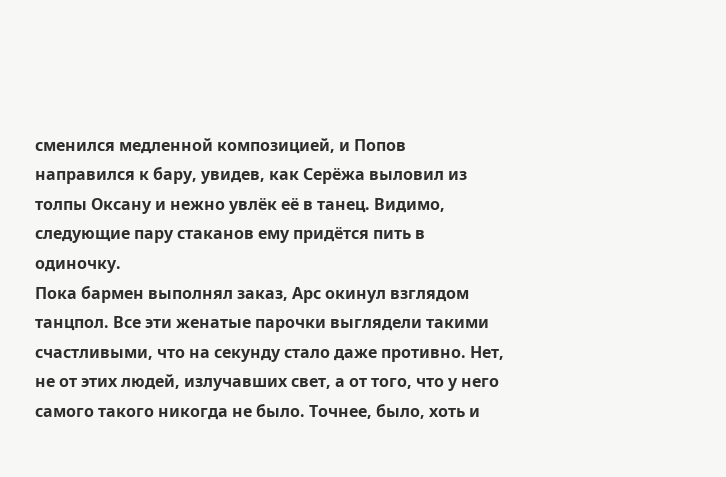сменился медленной композицией, и Попов направился к бару, увидев, как Серёжа выловил из толпы Оксану и нежно увлёк её в танец. Видимо, следующие пару стаканов ему придётся пить в одиночку.
Пока бармен выполнял заказ, Арс окинул взглядом танцпол. Все эти женатые парочки выглядели такими счастливыми, что на секунду стало даже противно. Нет, не от этих людей, излучавших свет, а от того, что у него самого такого никогда не было. Точнее, было, хоть и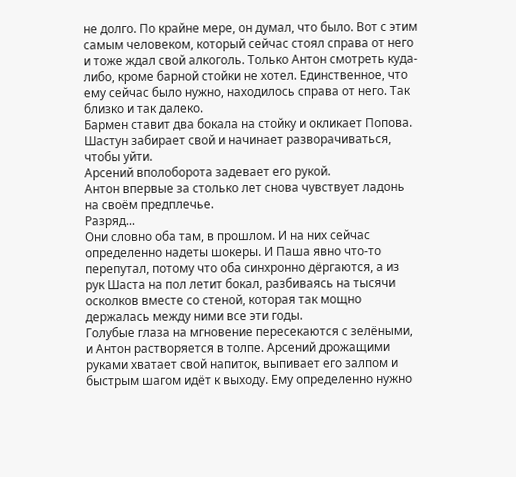не долго. По крайне мере, он думал, что было. Вот с этим самым человеком, который сейчас стоял справа от него и тоже ждал свой алкоголь. Только Антон смотреть куда-либо, кроме барной стойки не хотел. Единственное, что ему сейчас было нужно, находилось справа от него. Так близко и так далеко.
Бармен ставит два бокала на стойку и окликает Попова.
Шастун забирает свой и начинает разворачиваться, чтобы уйти.
Арсений вполоборота задевает его рукой.
Антон впервые за столько лет снова чувствует ладонь на своём предплечье.
Разряд...
Они словно оба там, в прошлом. И на них сейчас определенно надеты шокеры. И Паша явно что-то перепутал, потому что оба синхронно дёргаются, а из рук Шаста на пол летит бокал, разбиваясь на тысячи осколков вместе со стеной, которая так мощно держалась между ними все эти годы.
Голубые глаза на мгновение пересекаются с зелёными, и Антон растворяется в толпе. Арсений дрожащими руками хватает свой напиток, выпивает его залпом и быстрым шагом идёт к выходу. Ему определенно нужно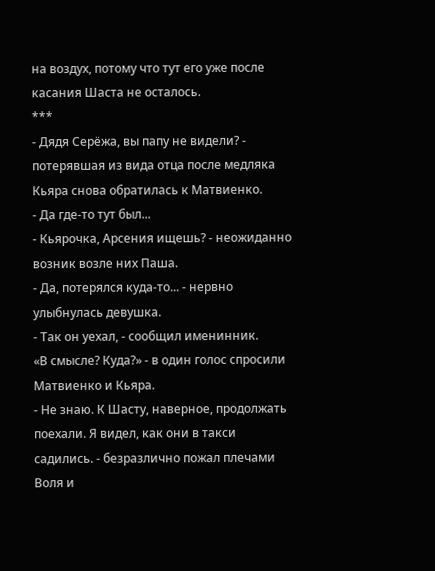на воздух, потому что тут его уже после касания Шаста не осталось.
***
- Дядя Серёжа, вы папу не видели? - потерявшая из вида отца после медляка Кьяра снова обратилась к Матвиенко.
- Да где-то тут был...
- Кьярочка, Арсения ищешь? - неожиданно возник возле них Паша.
- Да, потерялся куда-то... - нервно улыбнулась девушка.
- Так он уехал, - сообщил именинник.
«В смысле? Куда?» - в один голос спросили Матвиенко и Кьяра.
- Не знаю. К Шасту, наверное, продолжать поехали. Я видел, как они в такси садились. - безразлично пожал плечами Воля и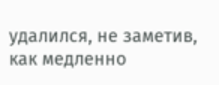удалился, не заметив, как медленно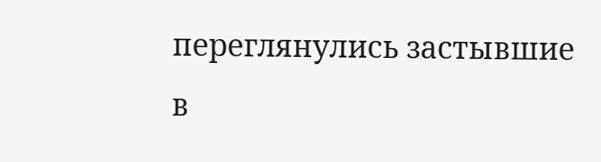переглянулись застывшие в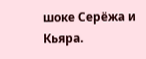шоке Серёжа и Кьяра.